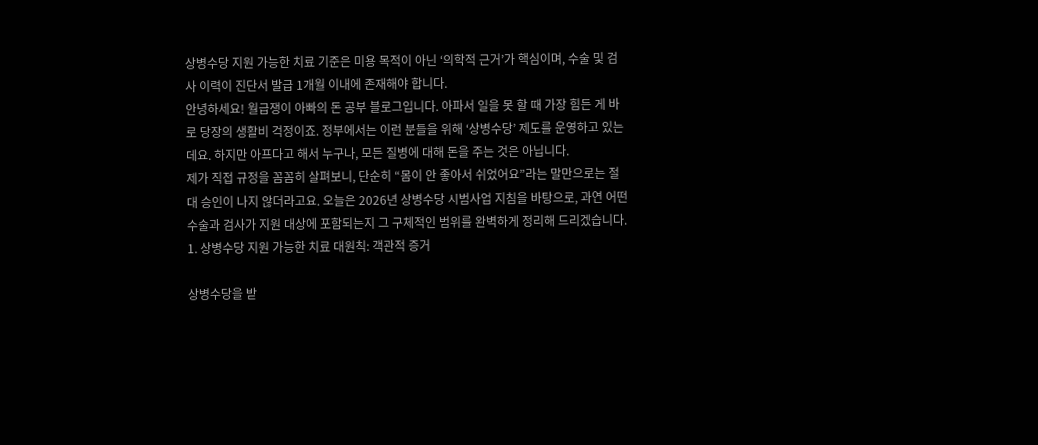상병수당 지원 가능한 치료 기준은 미용 목적이 아닌 ‘의학적 근거’가 핵심이며, 수술 및 검사 이력이 진단서 발급 1개월 이내에 존재해야 합니다.
안녕하세요! 월급쟁이 아빠의 돈 공부 블로그입니다. 아파서 일을 못 할 때 가장 힘든 게 바로 당장의 생활비 걱정이죠. 정부에서는 이런 분들을 위해 ‘상병수당’ 제도를 운영하고 있는데요. 하지만 아프다고 해서 누구나, 모든 질병에 대해 돈을 주는 것은 아닙니다.
제가 직접 규정을 꼼꼼히 살펴보니, 단순히 “몸이 안 좋아서 쉬었어요”라는 말만으로는 절대 승인이 나지 않더라고요. 오늘은 2026년 상병수당 시범사업 지침을 바탕으로, 과연 어떤 수술과 검사가 지원 대상에 포함되는지 그 구체적인 범위를 완벽하게 정리해 드리겠습니다.
1. 상병수당 지원 가능한 치료 대원칙: 객관적 증거

상병수당을 받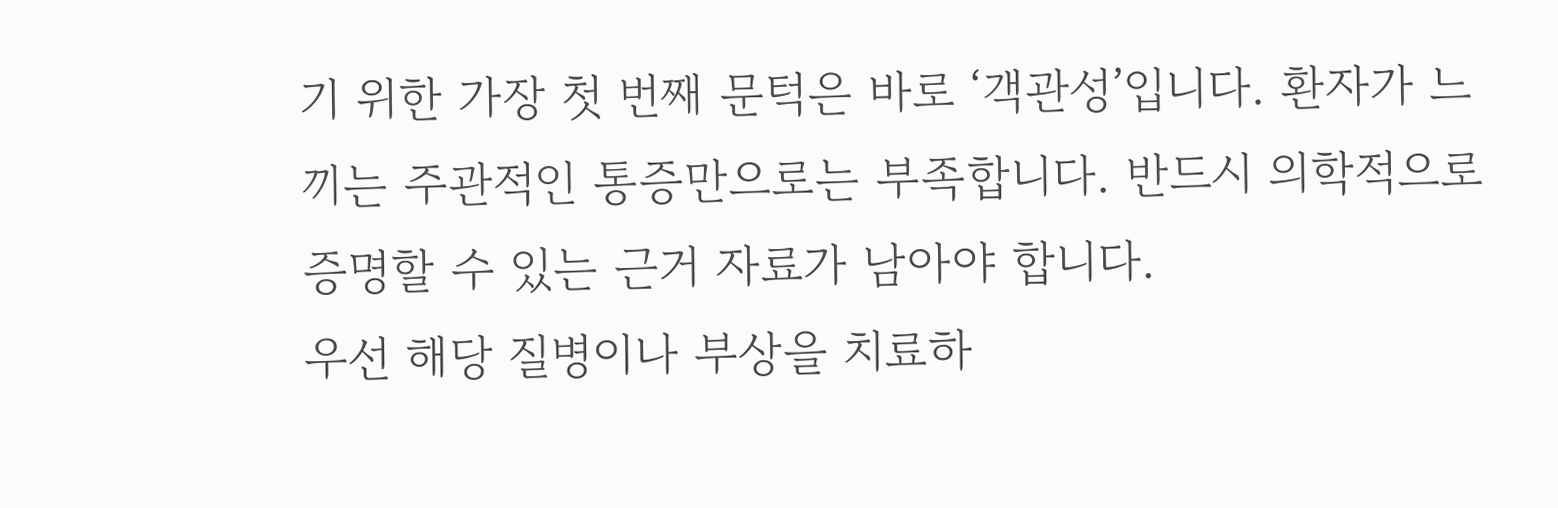기 위한 가장 첫 번째 문턱은 바로 ‘객관성’입니다. 환자가 느끼는 주관적인 통증만으로는 부족합니다. 반드시 의학적으로 증명할 수 있는 근거 자료가 남아야 합니다.
우선 해당 질병이나 부상을 치료하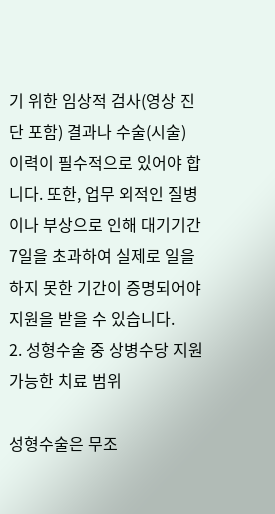기 위한 임상적 검사(영상 진단 포함) 결과나 수술(시술) 이력이 필수적으로 있어야 합니다. 또한, 업무 외적인 질병이나 부상으로 인해 대기기간 7일을 초과하여 실제로 일을 하지 못한 기간이 증명되어야 지원을 받을 수 있습니다.
2. 성형수술 중 상병수당 지원 가능한 치료 범위

성형수술은 무조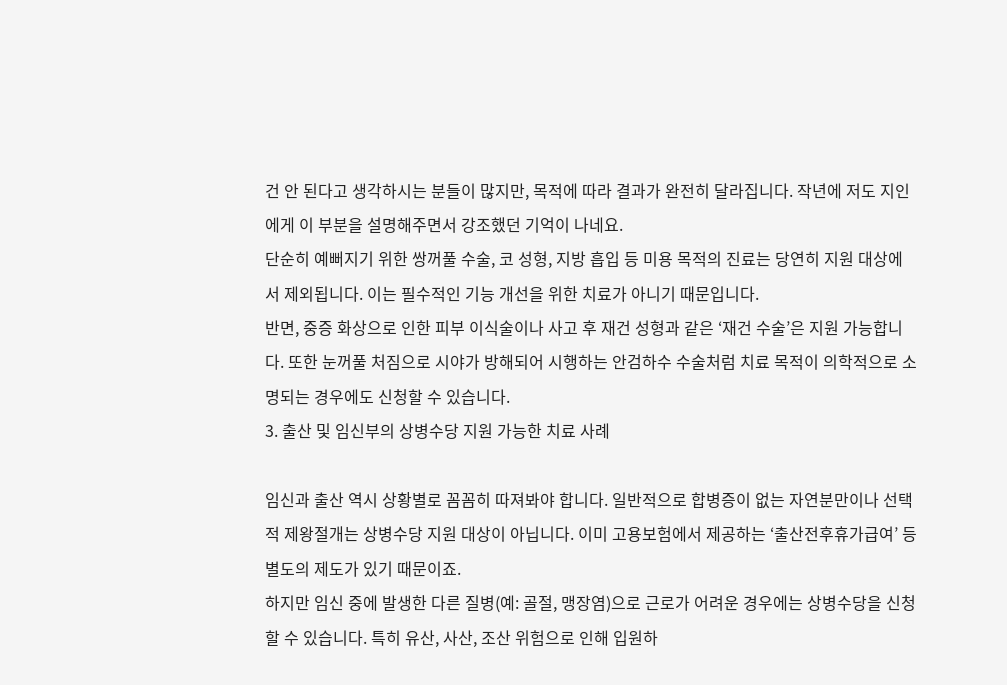건 안 된다고 생각하시는 분들이 많지만, 목적에 따라 결과가 완전히 달라집니다. 작년에 저도 지인에게 이 부분을 설명해주면서 강조했던 기억이 나네요.
단순히 예뻐지기 위한 쌍꺼풀 수술, 코 성형, 지방 흡입 등 미용 목적의 진료는 당연히 지원 대상에서 제외됩니다. 이는 필수적인 기능 개선을 위한 치료가 아니기 때문입니다.
반면, 중증 화상으로 인한 피부 이식술이나 사고 후 재건 성형과 같은 ‘재건 수술’은 지원 가능합니다. 또한 눈꺼풀 처짐으로 시야가 방해되어 시행하는 안검하수 수술처럼 치료 목적이 의학적으로 소명되는 경우에도 신청할 수 있습니다.
3. 출산 및 임신부의 상병수당 지원 가능한 치료 사례

임신과 출산 역시 상황별로 꼼꼼히 따져봐야 합니다. 일반적으로 합병증이 없는 자연분만이나 선택적 제왕절개는 상병수당 지원 대상이 아닙니다. 이미 고용보험에서 제공하는 ‘출산전후휴가급여’ 등 별도의 제도가 있기 때문이죠.
하지만 임신 중에 발생한 다른 질병(예: 골절, 맹장염)으로 근로가 어려운 경우에는 상병수당을 신청할 수 있습니다. 특히 유산, 사산, 조산 위험으로 인해 입원하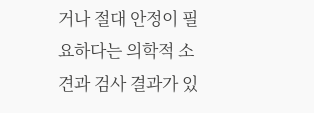거나 절대 안정이 필요하다는 의학적 소견과 검사 결과가 있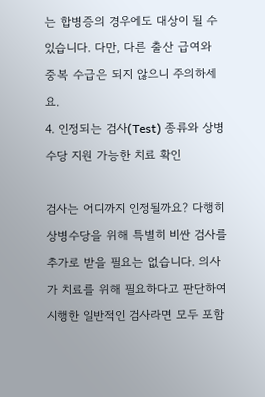는 합병증의 경우에도 대상이 될 수 있습니다. 다만, 다른 출산 급여와 중복 수급은 되지 않으니 주의하세요.
4. 인정되는 검사(Test) 종류와 상병수당 지원 가능한 치료 확인

검사는 어디까지 인정될까요? 다행히 상병수당을 위해 특별히 비싼 검사를 추가로 받을 필요는 없습니다. 의사가 치료를 위해 필요하다고 판단하여 시행한 일반적인 검사라면 모두 포함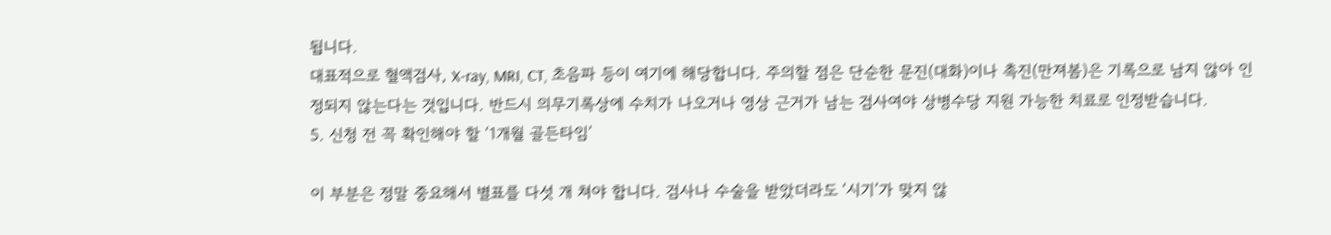됩니다.
대표적으로 혈액검사, X-ray, MRI, CT, 초음파 등이 여기에 해당합니다. 주의할 점은 단순한 문진(대화)이나 촉진(만져봄)은 기록으로 남지 않아 인정되지 않는다는 것입니다. 반드시 의무기록상에 수치가 나오거나 영상 근거가 남는 검사여야 상병수당 지원 가능한 치료로 인정받습니다.
5. 신청 전 꼭 확인해야 할 ‘1개월 골든타임’

이 부분은 정말 중요해서 별표를 다섯 개 쳐야 합니다. 검사나 수술을 받았더라도 ‘시기’가 맞지 않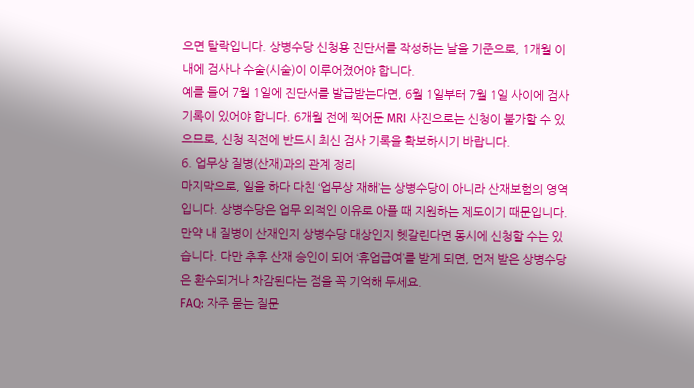으면 탈락입니다. 상병수당 신청용 진단서를 작성하는 날을 기준으로, 1개월 이내에 검사나 수술(시술)이 이루어졌어야 합니다.
예를 들어 7월 1일에 진단서를 발급받는다면, 6월 1일부터 7월 1일 사이에 검사 기록이 있어야 합니다. 6개월 전에 찍어둔 MRI 사진으로는 신청이 불가할 수 있으므로, 신청 직전에 반드시 최신 검사 기록을 확보하시기 바랍니다.
6. 업무상 질병(산재)과의 관계 정리
마지막으로, 일을 하다 다친 ‘업무상 재해’는 상병수당이 아니라 산재보험의 영역입니다. 상병수당은 업무 외적인 이유로 아플 때 지원하는 제도이기 때문입니다.
만약 내 질병이 산재인지 상병수당 대상인지 헷갈린다면 동시에 신청할 수는 있습니다. 다만 추후 산재 승인이 되어 ‘휴업급여’를 받게 되면, 먼저 받은 상병수당은 환수되거나 차감된다는 점을 꼭 기억해 두세요.
FAQ: 자주 묻는 질문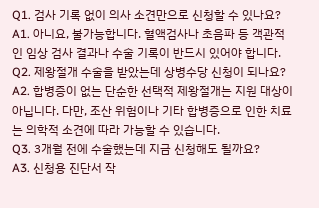Q1. 검사 기록 없이 의사 소견만으로 신청할 수 있나요?
A1. 아니요, 불가능합니다. 혈액검사나 초음파 등 객관적인 임상 검사 결과나 수술 기록이 반드시 있어야 합니다.
Q2. 제왕절개 수술을 받았는데 상병수당 신청이 되나요?
A2. 합병증이 없는 단순한 선택적 제왕절개는 지원 대상이 아닙니다. 다만, 조산 위험이나 기타 합병증으로 인한 치료는 의학적 소견에 따라 가능할 수 있습니다.
Q3. 3개월 전에 수술했는데 지금 신청해도 될까요?
A3. 신청용 진단서 작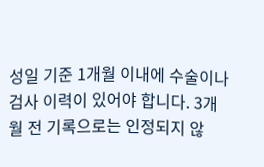성일 기준 1개월 이내에 수술이나 검사 이력이 있어야 합니다. 3개월 전 기록으로는 인정되지 않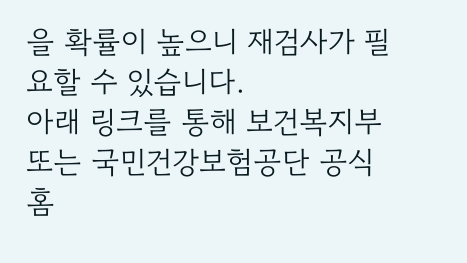을 확률이 높으니 재검사가 필요할 수 있습니다.
아래 링크를 통해 보건복지부 또는 국민건강보험공단 공식 홈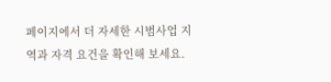페이지에서 더 자세한 시범사업 지역과 자격 요건을 확인해 보세요.